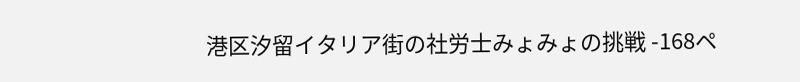港区汐留イタリア街の社労士みょみょの挑戦 -168ペ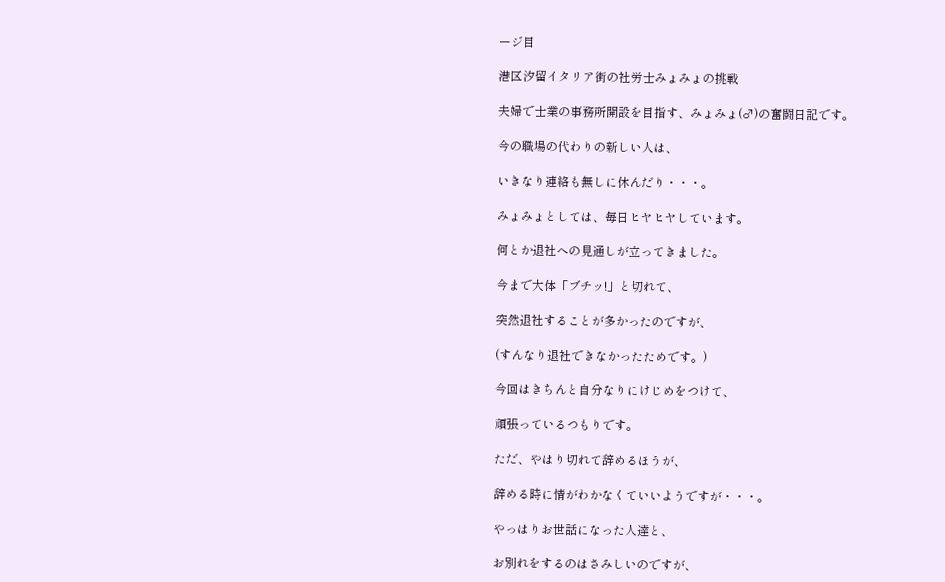ージ目

港区汐留イタリア街の社労士みょみょの挑戦

夫婦で士業の事務所開設を目指す、みょみょ(♂)の奮闘日記です。

今の職場の代わりの新しい人は、

いきなり連絡も無しに休んだり・・・。

みょみょとしては、毎日ヒヤヒヤしています。

何とか退社への見通しが立ってきました。

今まで大体「ブチッ!」と切れて、

突然退社することが多かったのですが、

(すんなり退社できなかったためです。)

今回はきちんと自分なりにけじめをつけて、

頑張っているつもりです。

ただ、やはり切れて辞めるほうが、

辞める時に情がわかなくていいようですが・・・。

やっはりお世話になった人達と、

お別れをするのはさみしいのですが、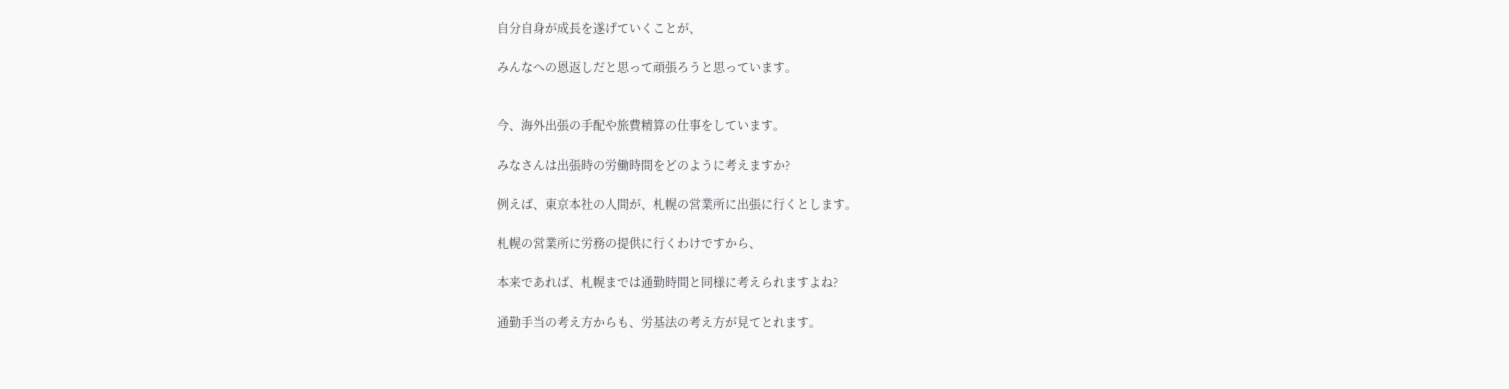自分自身が成長を遂げていくことが、

みんなへの恩返しだと思って頑張ろうと思っています。


今、海外出張の手配や旅費精算の仕事をしています。

みなさんは出張時の労働時間をどのように考えますか?

例えば、東京本社の人間が、札幌の営業所に出張に行くとします。

札幌の営業所に労務の提供に行くわけですから、

本来であれば、札幌までは通勤時間と同様に考えられますよね?

通勤手当の考え方からも、労基法の考え方が見てとれます。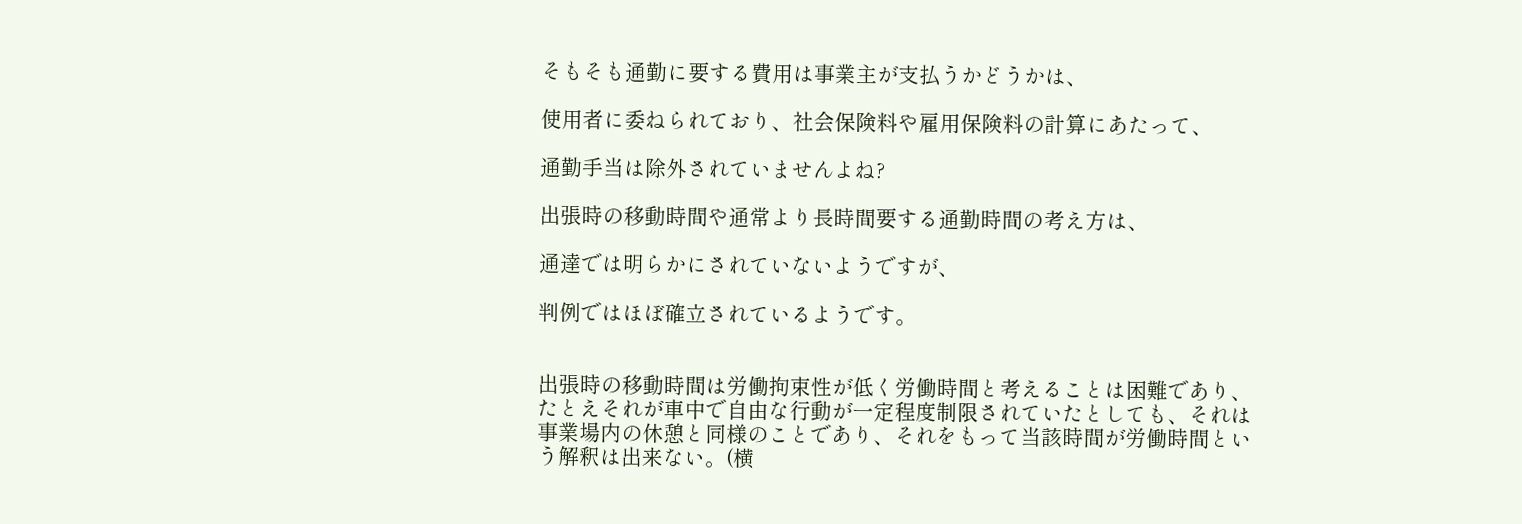そもそも通勤に要する費用は事業主が支払うかどうかは、

使用者に委ねられており、社会保険料や雇用保険料の計算にあたって、

通勤手当は除外されていませんよね?

出張時の移動時間や通常より長時間要する通勤時間の考え方は、

通達では明らかにされていないようですが、

判例ではほぼ確立されているようです。


出張時の移動時間は労働拘束性が低く労働時間と考えることは困難であり、
たとえそれが車中で自由な行動が一定程度制限されていたとしても、それは
事業場内の休憩と同様のことであり、それをもって当該時間が労働時間とい
う解釈は出来ない。(横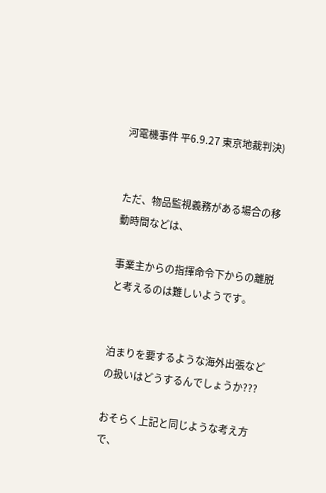河電機事件 平6.9.27 東京地裁判決)


ただ、物品監視義務がある場合の移動時間などは、

事業主からの指揮命令下からの離脱と考えるのは難しいようです。


泊まりを要するような海外出張などの扱いはどうするんでしょうか???

おそらく上記と同じような考え方で、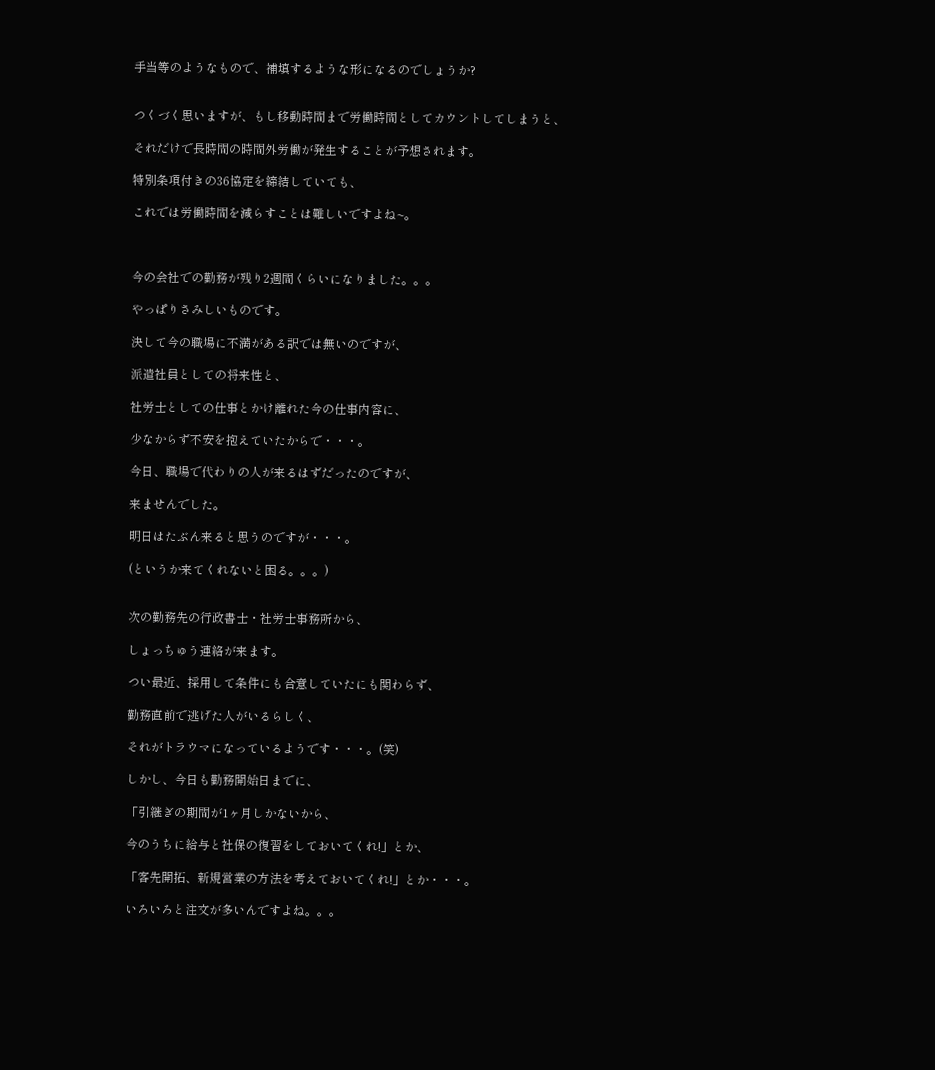手当等のようなもので、補填するような形になるのでしょうか?


つくづく思いますが、もし移動時間まで労働時間としてカウントしてしまうと、

それだけで長時間の時間外労働が発生することが予想されます。

特別条項付きの36協定を締結していても、

これでは労働時間を減らすことは難しいですよね~。



今の会社での勤務が残り2週間くらいになりました。。。

やっぱりさみしいものです。

決して今の職場に不満がある訳では無いのですが、

派遣社員としての将来性と、

社労士としての仕事とかけ離れた今の仕事内容に、

少なからず不安を抱えていたからで・・・。

今日、職場で代わりの人が来るはずだったのですが、

来ませんでした。

明日はたぶん来ると思うのですが・・・。

(というか来てくれないと困る。。。)


次の勤務先の行政書士・社労士事務所から、

しょっちゅう連絡が来ます。

つい最近、採用して条件にも合意していたにも関わらず、

勤務直前で逃げた人がいるらしく、

それがトラウマになっているようです・・・。(笑)

しかし、今日も勤務開始日までに、

「引継ぎの期間が1ヶ月しかないから、

今のうちに給与と社保の復習をしておいてくれ!」とか、

「客先開拓、新規営業の方法を考えておいてくれ!」とか・・・。

いろいろと注文が多いんですよね。。。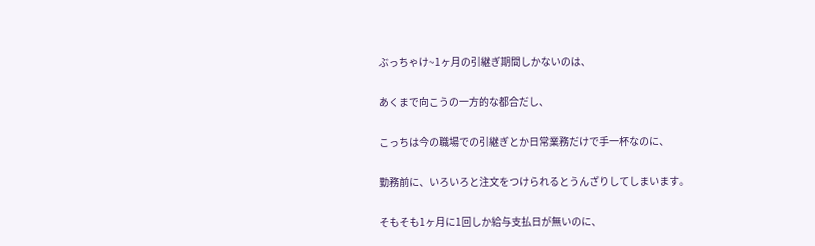ぶっちゃけ~1ヶ月の引継ぎ期間しかないのは、

あくまで向こうの一方的な都合だし、

こっちは今の職場での引継ぎとか日常業務だけで手一杯なのに、

勤務前に、いろいろと注文をつけられるとうんざりしてしまいます。

そもそも1ヶ月に1回しか給与支払日が無いのに、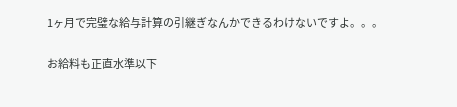1ヶ月で完璧な給与計算の引継ぎなんかできるわけないですよ。。。

お給料も正直水準以下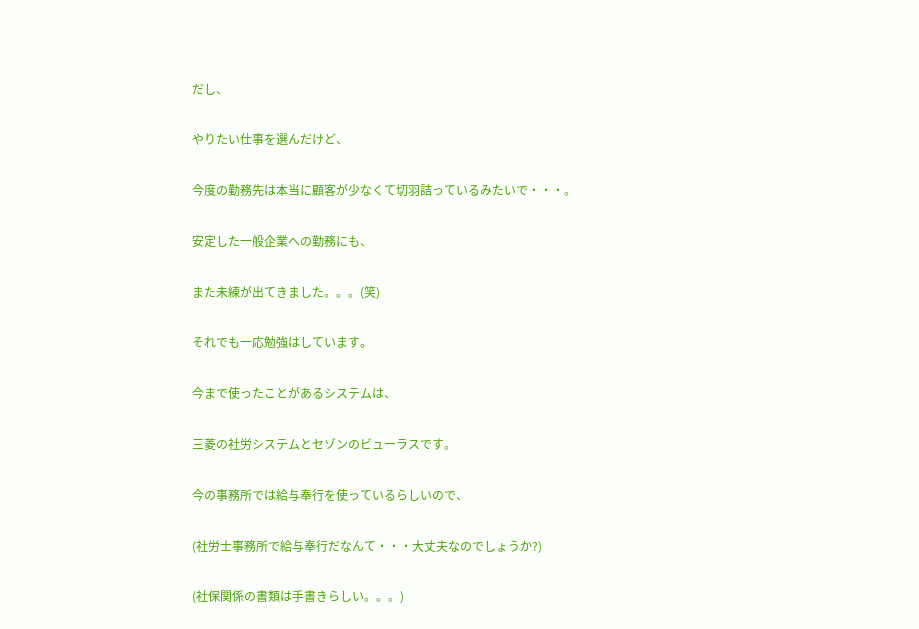だし、

やりたい仕事を選んだけど、

今度の勤務先は本当に顧客が少なくて切羽詰っているみたいで・・・。

安定した一般企業への勤務にも、

また未練が出てきました。。。(笑)

それでも一応勉強はしています。

今まで使ったことがあるシステムは、

三菱の社労システムとセゾンのビューラスです。

今の事務所では給与奉行を使っているらしいので、

(社労士事務所で給与奉行だなんて・・・大丈夫なのでしょうか?)

(社保関係の書類は手書きらしい。。。)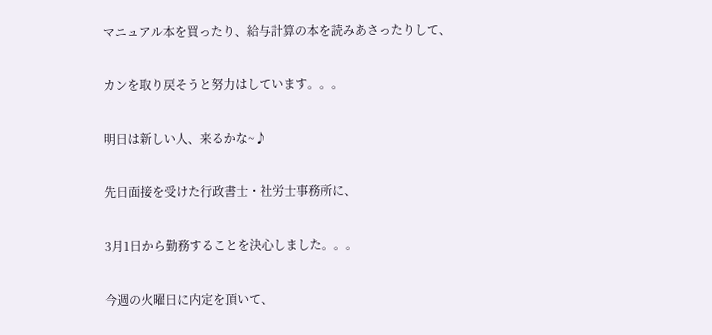マニュアル本を買ったり、給与計算の本を読みあさったりして、

カンを取り戻そうと努力はしています。。。

明日は新しい人、来るかな~♪

先日面接を受けた行政書士・社労士事務所に、

3月1日から勤務することを決心しました。。。

今週の火曜日に内定を頂いて、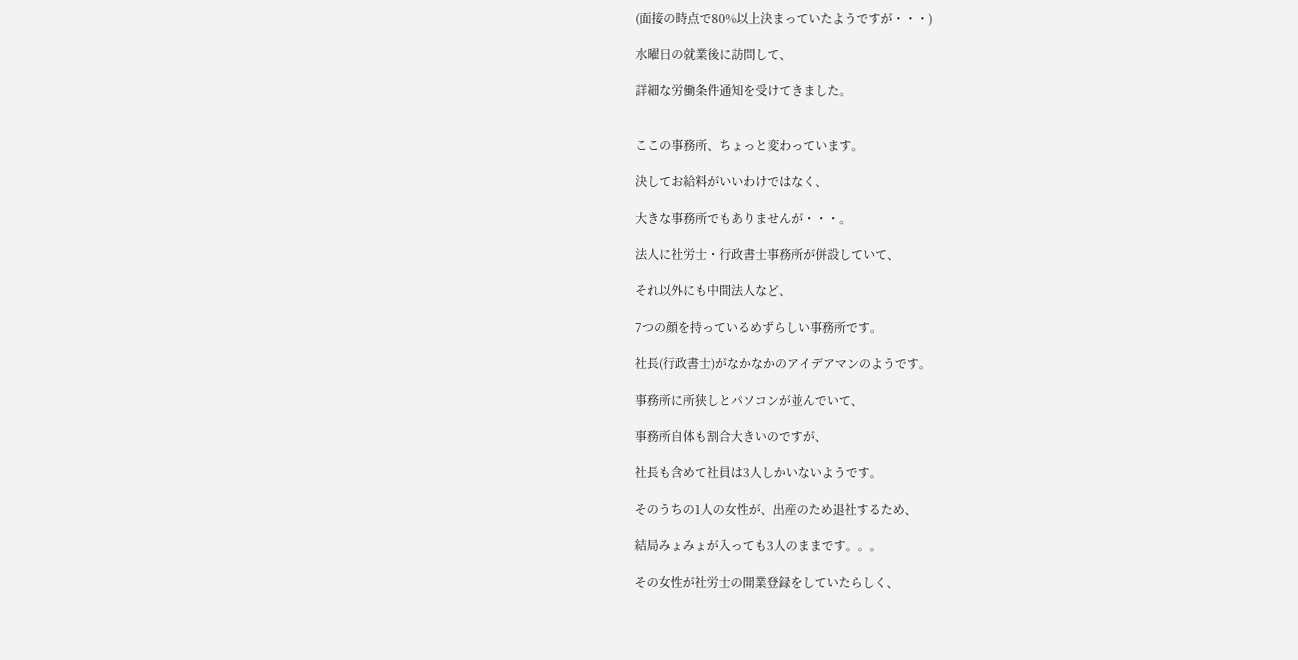(面接の時点で80%以上決まっていたようですが・・・)

水曜日の就業後に訪問して、

詳細な労働条件通知を受けてきました。


ここの事務所、ちょっと変わっています。

決してお給料がいいわけではなく、

大きな事務所でもありませんが・・・。

法人に社労士・行政書士事務所が併設していて、

それ以外にも中間法人など、

7つの顔を持っているめずらしい事務所です。

社長(行政書士)がなかなかのアイデアマンのようです。

事務所に所狭しとパソコンが並んでいて、

事務所自体も割合大きいのですが、

社長も含めて社員は3人しかいないようです。

そのうちの1人の女性が、出産のため退社するため、

結局みょみょが入っても3人のままです。。。

その女性が社労士の開業登録をしていたらしく、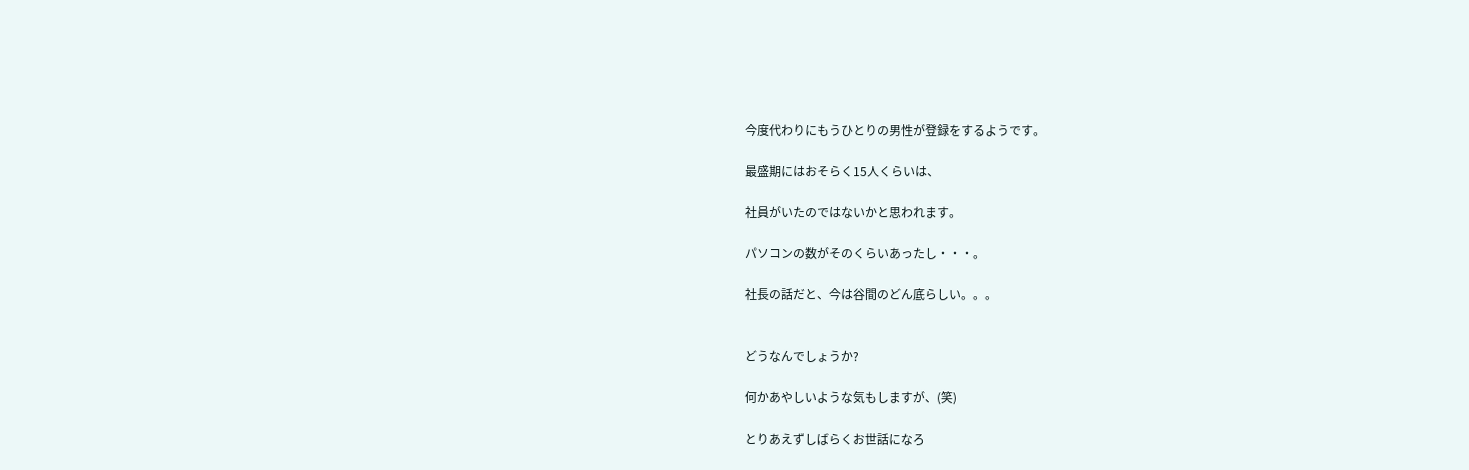今度代わりにもうひとりの男性が登録をするようです。

最盛期にはおそらく15人くらいは、

社員がいたのではないかと思われます。

パソコンの数がそのくらいあったし・・・。

社長の話だと、今は谷間のどん底らしい。。。


どうなんでしょうか?

何かあやしいような気もしますが、(笑)

とりあえずしばらくお世話になろ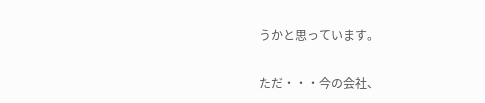うかと思っています。

ただ・・・今の会社、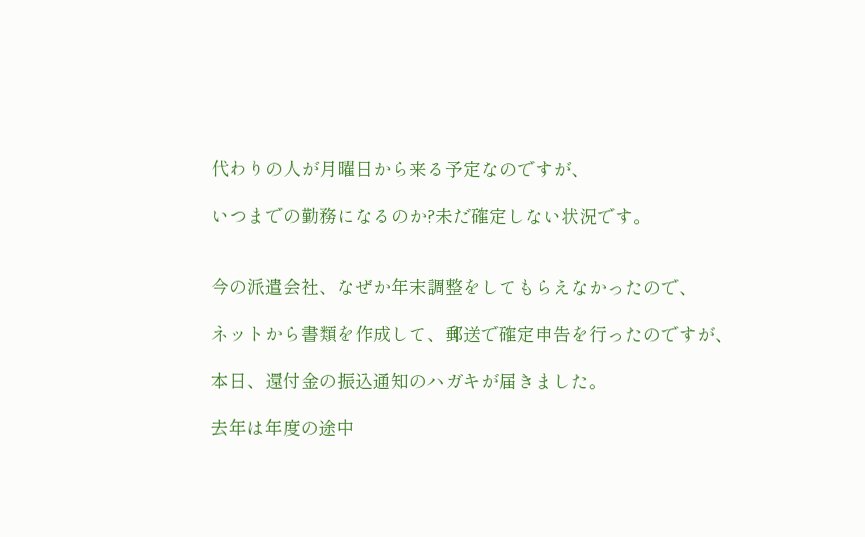代わりの人が月曜日から来る予定なのですが、

いつまでの勤務になるのか?未だ確定しない状況です。


今の派遣会社、なぜか年末調整をしてもらえなかったので、

ネットから書類を作成して、郵送で確定申告を行ったのですが、

本日、還付金の振込通知のハガキが届きました。

去年は年度の途中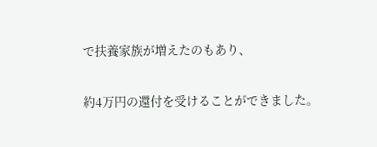で扶養家族が増えたのもあり、

約4万円の還付を受けることができました。